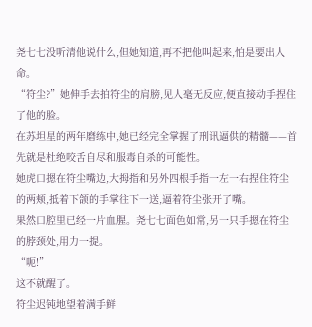尧七七没听清他说什么,但她知道,再不把他叫起来,怕是要出人命。
“符尘?”她伸手去拍符尘的肩膀,见人毫无反应,便直接动手捏住了他的脸。
在苏坦星的两年磨练中,她已经完全掌握了刑讯逼供的精髓——首先就是杜绝咬舌自尽和服毒自杀的可能性。
她虎口摁在符尘嘴边,大拇指和另外四根手指一左一右捏住符尘的两颊,抵着下颌的手掌往下一送,逼着符尘张开了嘴。
果然口腔里已经一片血腥。尧七七面色如常,另一只手摁在符尘的脖颈处,用力一提。
“呃!”
这不就醒了。
符尘迟钝地望着满手鲜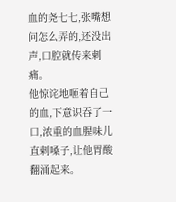血的尧七七,张嘴想问怎么弄的,还没出声,口腔就传来刺痛。
他惊诧地咂着自己的血,下意识吞了一口,浓重的血腥味儿直剌嗓子,让他胃酸翻涌起来。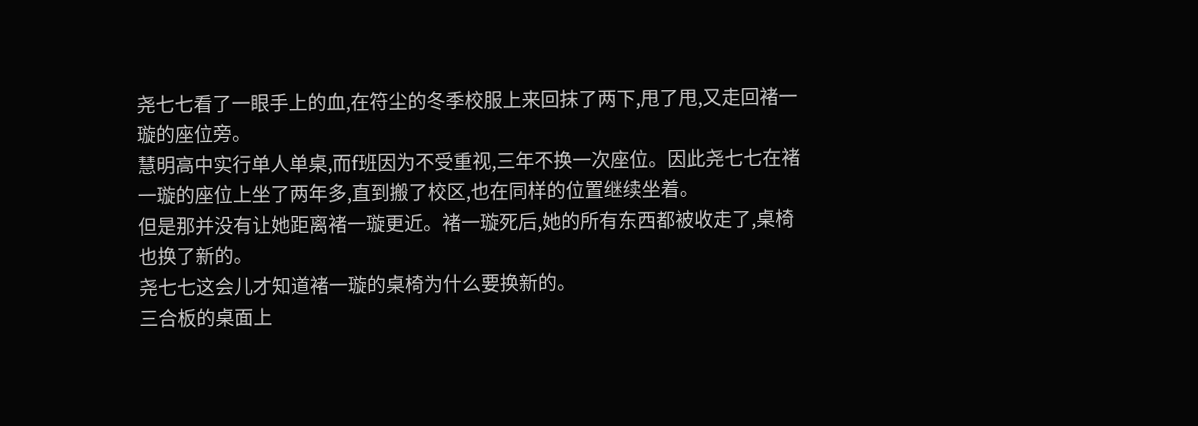尧七七看了一眼手上的血,在符尘的冬季校服上来回抹了两下,甩了甩,又走回褚一璇的座位旁。
慧明高中实行单人单桌,而f班因为不受重视,三年不换一次座位。因此尧七七在褚一璇的座位上坐了两年多,直到搬了校区,也在同样的位置继续坐着。
但是那并没有让她距离褚一璇更近。褚一璇死后,她的所有东西都被收走了,桌椅也换了新的。
尧七七这会儿才知道褚一璇的桌椅为什么要换新的。
三合板的桌面上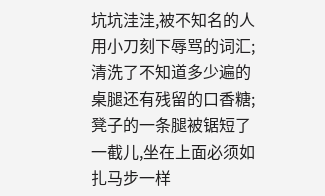坑坑洼洼,被不知名的人用小刀刻下辱骂的词汇;清洗了不知道多少遍的桌腿还有残留的口香糖;凳子的一条腿被锯短了一截儿,坐在上面必须如扎马步一样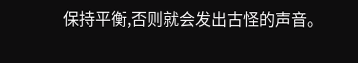保持平衡,否则就会发出古怪的声音。